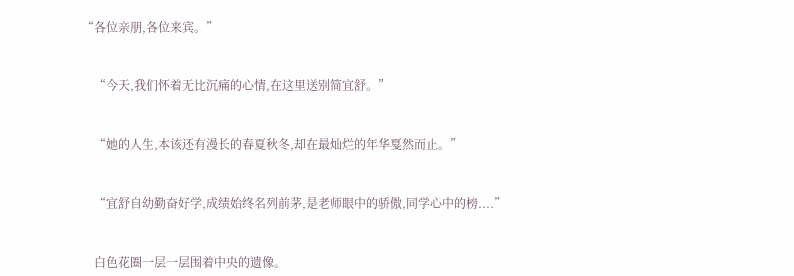“各位亲朋,各位来宾。”


    “今天,我们怀着无比沉痛的心情,在这里送别简宜舒。”


    “她的人生,本该还有漫长的春夏秋冬,却在最灿烂的年华戛然而止。”


    “宜舒自幼勤奋好学,成绩始终名列前茅,是老师眼中的骄傲,同学心中的榜....”


    白色花圈一层一层围着中央的遗像。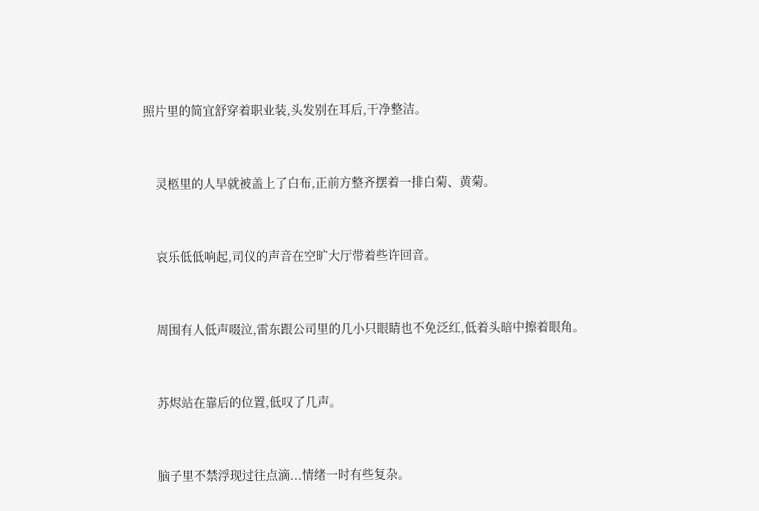照片里的简宜舒穿着职业装,头发别在耳后,干净整洁。


    灵柩里的人早就被盖上了白布,正前方整齐摆着一排白菊、黄菊。


    哀乐低低响起,司仪的声音在空旷大厅带着些许回音。


    周围有人低声啜泣,雷东跟公司里的几小只眼睛也不免泛红,低着头暗中擦着眼角。


    苏烬站在靠后的位置,低叹了几声。


    脑子里不禁浮现过往点滴...情绪一时有些复杂。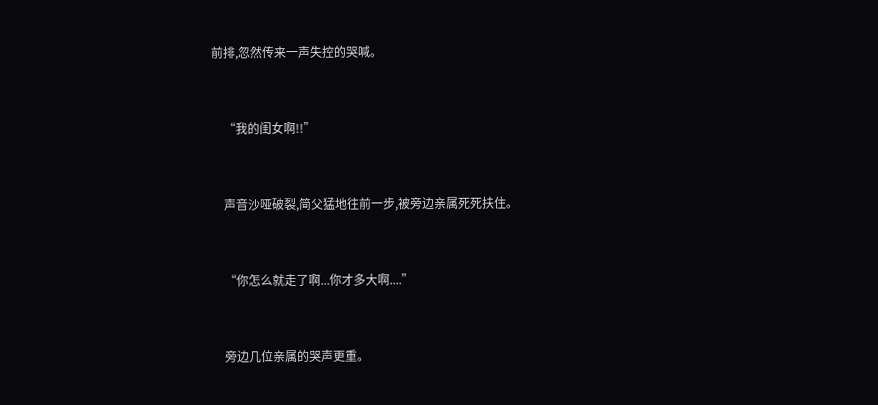前排,忽然传来一声失控的哭喊。


    “我的闺女啊!!”


    声音沙哑破裂,简父猛地往前一步,被旁边亲属死死扶住。


    “你怎么就走了啊...你才多大啊....”


    旁边几位亲属的哭声更重。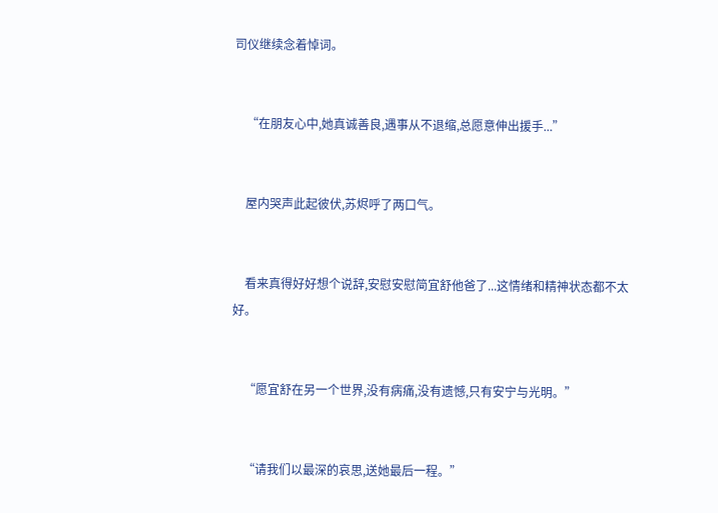司仪继续念着悼词。


    “在朋友心中,她真诚善良,遇事从不退缩,总愿意伸出援手...”


    屋内哭声此起彼伏,苏烬呼了两口气。


    看来真得好好想个说辞,安慰安慰简宜舒他爸了...这情绪和精神状态都不太好。


    “愿宜舒在另一个世界,没有病痛,没有遗憾,只有安宁与光明。”


    “请我们以最深的哀思,送她最后一程。”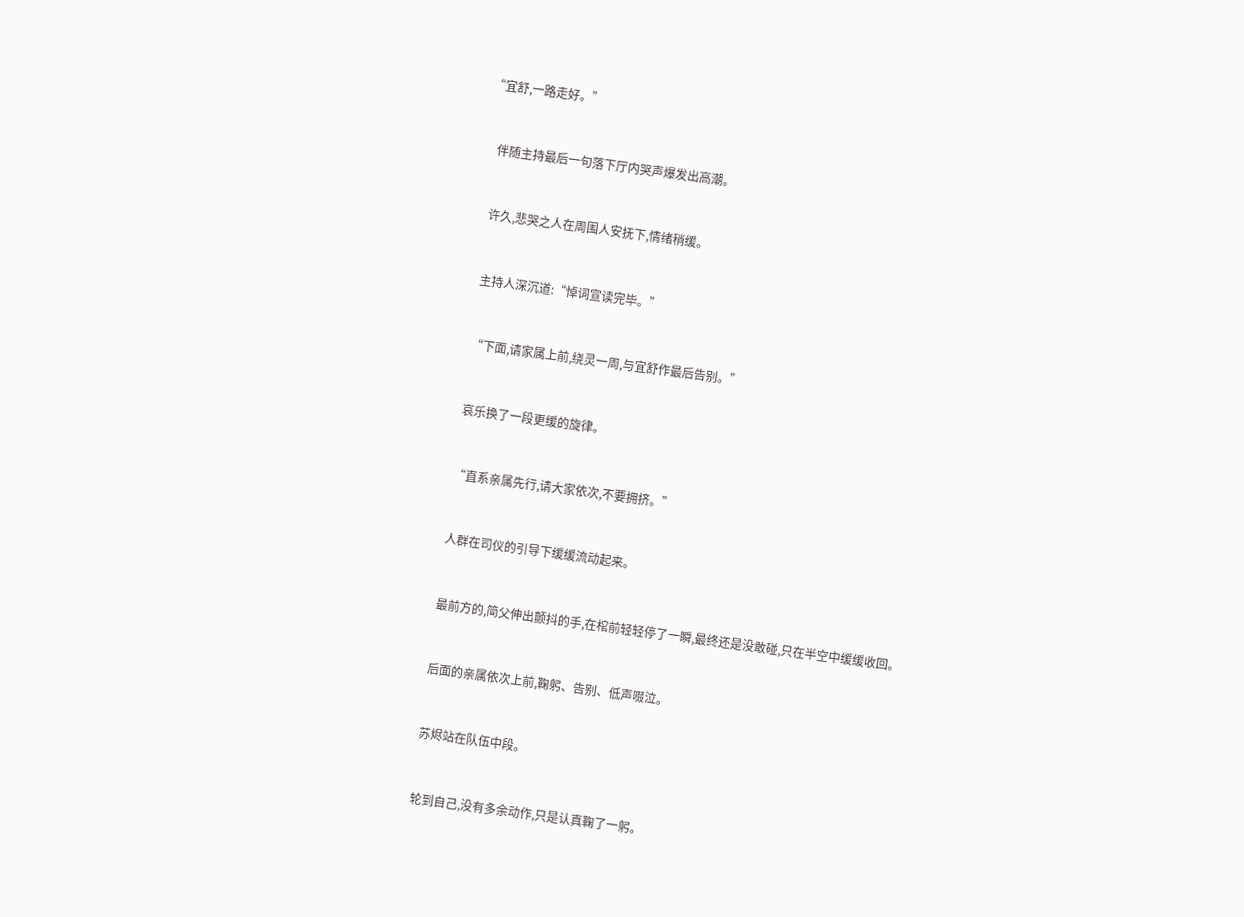“宜舒,一路走好。”


    伴随主持最后一句落下厅内哭声爆发出高潮。


    许久,悲哭之人在周围人安抚下,情绪稍缓。


    主持人深沉道:“悼词宣读完毕。”


    “下面,请家属上前,绕灵一周,与宜舒作最后告别。”


    哀乐换了一段更缓的旋律。


    “直系亲属先行,请大家依次,不要拥挤。”


    人群在司仪的引导下缓缓流动起来。


    最前方的,简父伸出颤抖的手,在棺前轻轻停了一瞬,最终还是没敢碰,只在半空中缓缓收回。


    后面的亲属依次上前,鞠躬、告别、低声啜泣。


    苏烬站在队伍中段。


    轮到自己,没有多余动作,只是认真鞠了一躬。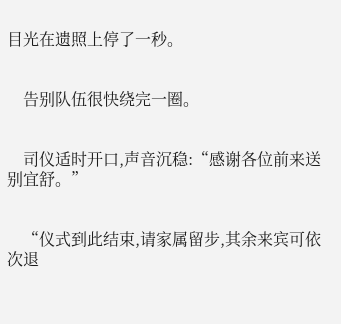目光在遗照上停了一秒。


    告别队伍很快绕完一圈。


    司仪适时开口,声音沉稳:“感谢各位前来送别宜舒。”


    “仪式到此结束,请家属留步,其余来宾可依次退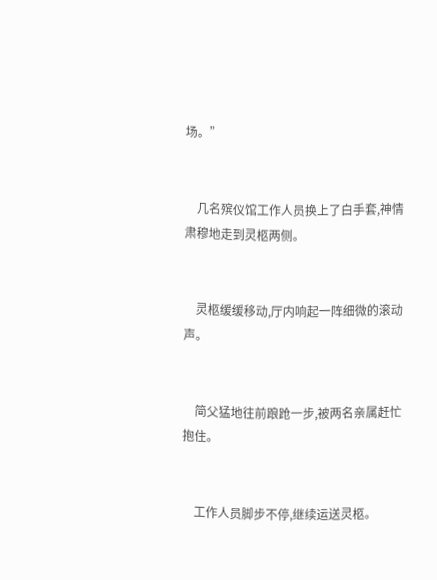场。”


    几名殡仪馆工作人员换上了白手套,神情肃穆地走到灵柩两侧。


    灵柩缓缓移动,厅内响起一阵细微的滚动声。


    简父猛地往前踉跄一步,被两名亲属赶忙抱住。


    工作人员脚步不停,继续运送灵柩。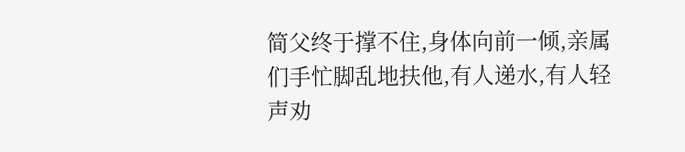简父终于撑不住,身体向前一倾,亲属们手忙脚乱地扶他,有人递水,有人轻声劝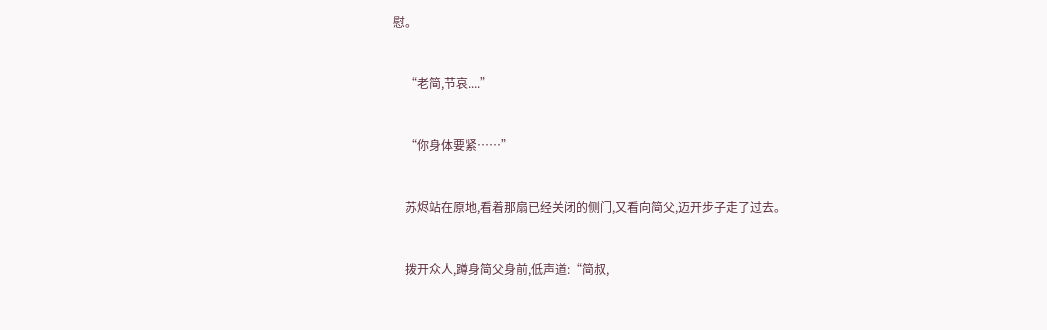慰。


    “老简,节哀....”


    “你身体要紧……”


    苏烬站在原地,看着那扇已经关闭的侧门,又看向简父,迈开步子走了过去。


    拨开众人,蹲身简父身前,低声道:“简叔,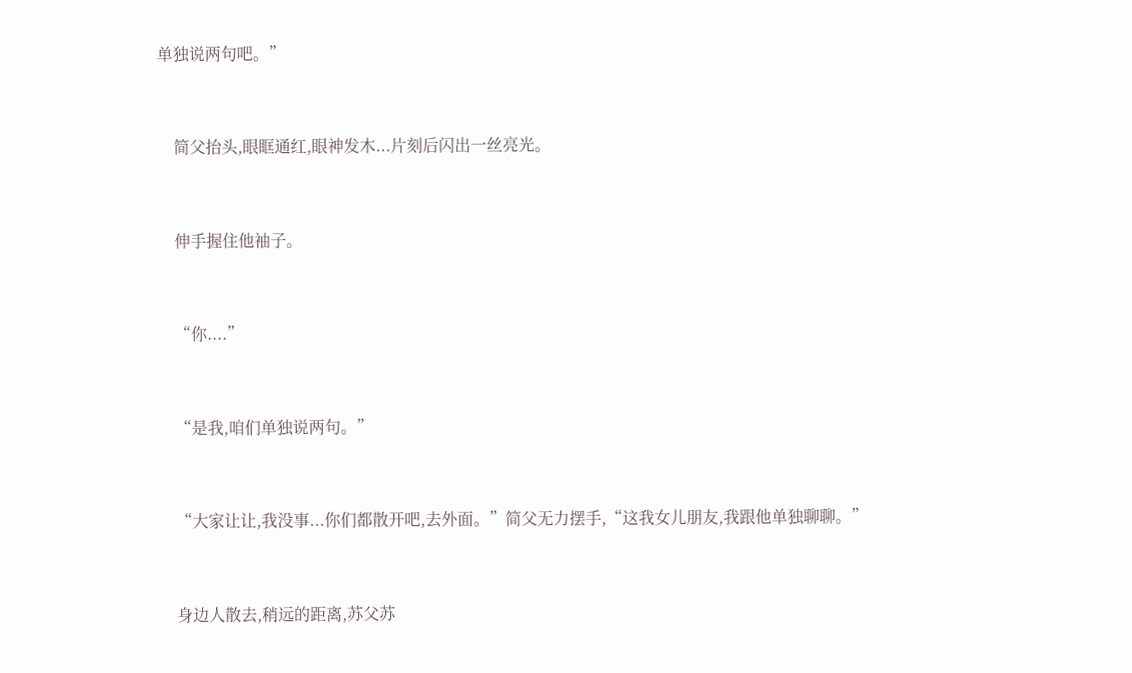单独说两句吧。”


    简父抬头,眼眶通红,眼神发木...片刻后闪出一丝亮光。


    伸手握住他袖子。


    “你....”


    “是我,咱们单独说两句。”


    “大家让让,我没事...你们都散开吧,去外面。”简父无力摆手,“这我女儿朋友,我跟他单独聊聊。”


    身边人散去,稍远的距离,苏父苏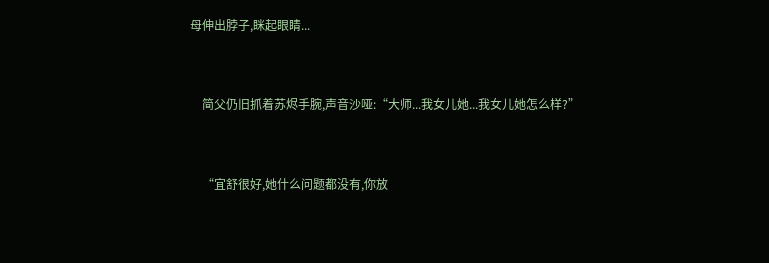母伸出脖子,眯起眼睛...


    简父仍旧抓着苏烬手腕,声音沙哑:“大师...我女儿她...我女儿她怎么样?”


    “宜舒很好,她什么问题都没有,你放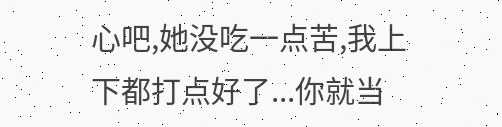心吧,她没吃一点苦,我上下都打点好了...你就当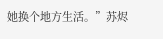她换个地方生活。”苏烬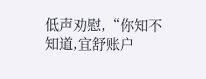低声劝慰,“你知不知道,宜舒账户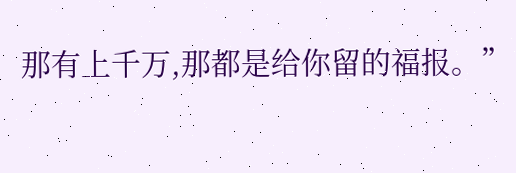那有上千万,那都是给你留的福报。”